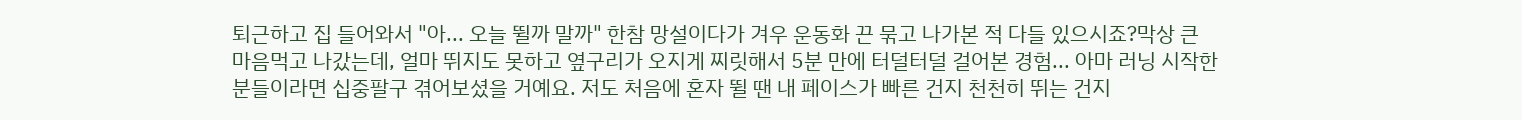퇴근하고 집 들어와서 "아... 오늘 뛸까 말까" 한참 망설이다가 겨우 운동화 끈 묶고 나가본 적 다들 있으시죠?막상 큰 마음먹고 나갔는데, 얼마 뛰지도 못하고 옆구리가 오지게 찌릿해서 5분 만에 터덜터덜 걸어본 경험... 아마 러닝 시작한 분들이라면 십중팔구 겪어보셨을 거예요. 저도 처음에 혼자 뛸 땐 내 페이스가 빠른 건지 천천히 뛰는 건지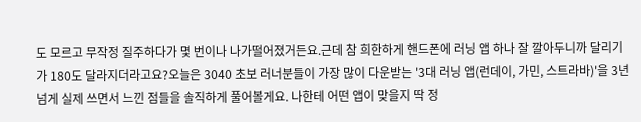도 모르고 무작정 질주하다가 몇 번이나 나가떨어졌거든요.근데 참 희한하게 핸드폰에 러닝 앱 하나 잘 깔아두니까 달리기가 180도 달라지더라고요?오늘은 3040 초보 러너분들이 가장 많이 다운받는 '3대 러닝 앱(런데이, 가민, 스트라바)'을 3년 넘게 실제 쓰면서 느낀 점들을 솔직하게 풀어볼게요. 나한테 어떤 앱이 맞을지 딱 정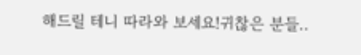해드릴 테니 따라와 보세요!귀찮은 분들..